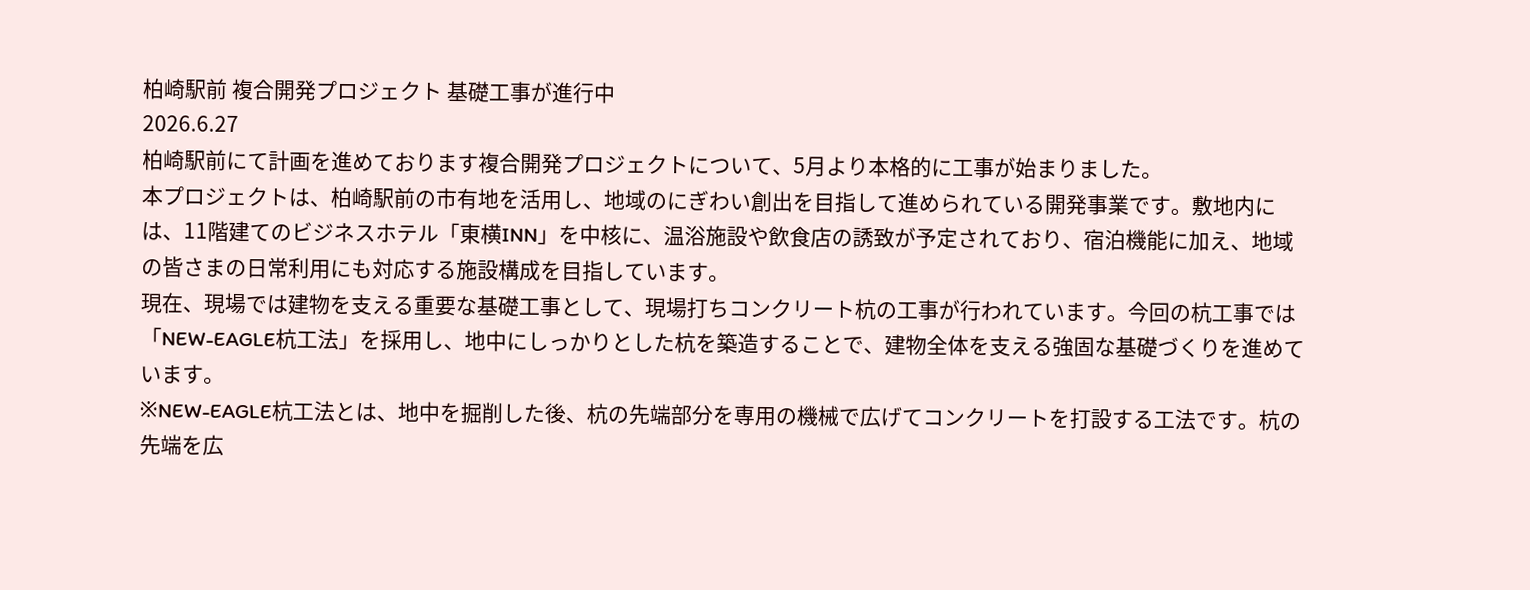柏崎駅前 複合開発プロジェクト 基礎工事が進行中
2026.6.27
柏崎駅前にて計画を進めております複合開発プロジェクトについて、5月より本格的に工事が始まりました。
本プロジェクトは、柏崎駅前の市有地を活用し、地域のにぎわい創出を目指して進められている開発事業です。敷地内には、11階建てのビジネスホテル「東横INN」を中核に、温浴施設や飲食店の誘致が予定されており、宿泊機能に加え、地域の皆さまの日常利用にも対応する施設構成を目指しています。
現在、現場では建物を支える重要な基礎工事として、現場打ちコンクリート杭の工事が行われています。今回の杭工事では「NEW-EAGLE杭工法」を採用し、地中にしっかりとした杭を築造することで、建物全体を支える強固な基礎づくりを進めています。
※NEW-EAGLE杭工法とは、地中を掘削した後、杭の先端部分を専用の機械で広げてコンクリートを打設する工法です。杭の先端を広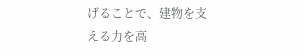げることで、建物を支える力を高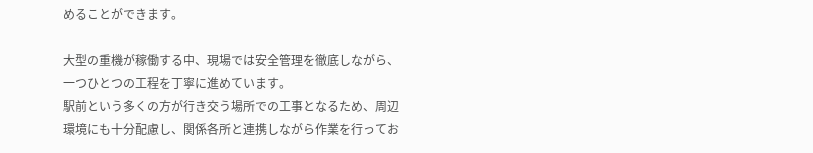めることができます。

大型の重機が稼働する中、現場では安全管理を徹底しながら、一つひとつの工程を丁寧に進めています。
駅前という多くの方が行き交う場所での工事となるため、周辺環境にも十分配慮し、関係各所と連携しながら作業を行ってお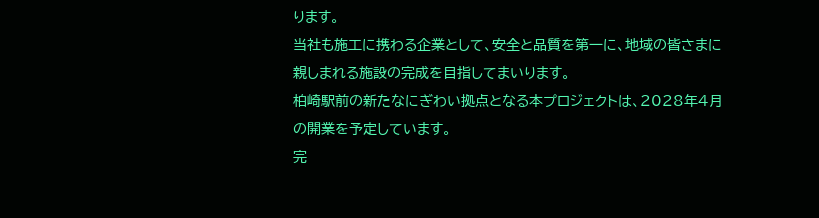ります。
当社も施工に携わる企業として、安全と品質を第一に、地域の皆さまに親しまれる施設の完成を目指してまいります。
柏崎駅前の新たなにぎわい拠点となる本プロジェクトは、2028年4月の開業を予定しています。
完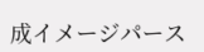成イメージパース